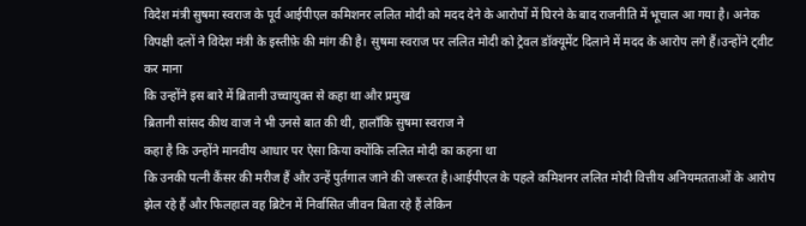विदेश मंत्री सुषमा स्वराज के पूर्व आईपीएल कमिशनर ललित मोदी को मदद देने के आरोपों में घिरने के बाद राजनीति में भूचाल आ गया है। अनेक विपक्षी दलों ने विदेश मंत्री के इस्तीफ़े की मांग की है। सुषमा स्वराज पर ललित मोदी को ट्रेवल डॉक्यूमेंट दिलाने में मदद के आरोप लगे हैं।उन्होंने ट्वीट कर माना
कि उन्होंने इस बारे में ब्रितानी उच्चायुक्त से कहा था और प्रमुख
ब्रितानी सांसद कीथ वाज ने भी उनसे बात की थी, हालाँकि सुषमा स्वराज ने
कहा है कि उन्होंने मानवीय आधार पर ऐसा किया क्योंकि ललित मोदी का कहना था
कि उनकी पत्नी कैंसर की मरीज हैं और उन्हें पुर्तगाल जाने की जरूरत है।आईपीएल के पहले कमिशनर ललित मोदी वित्तीय अनियमतताओं के आरोप झेल रहे हैं और फिलहाल वह ब्रिटेन में निर्वासित जीवन बिता रहे हैं लेकिन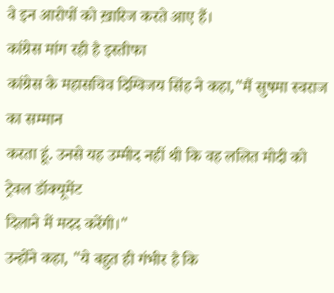वे इन आरोपों को ख़ारिज करते आए हैं।
कांग्रेस मांग रही है इस्तीफा
कांग्रेस के महासचिव दिग्विजय सिंह ने कहा,"मैं सुषमा स्वराज का सम्मान
करता हूं. उनसे यह उम्मीद नहीं थी कि वह ललित मोदी को ट्रेवल डॉक्यूमेंट
दिलाने में मदद करेंगी।"
उन्होंने कहा, "ये बहुत ही गंभीर है कि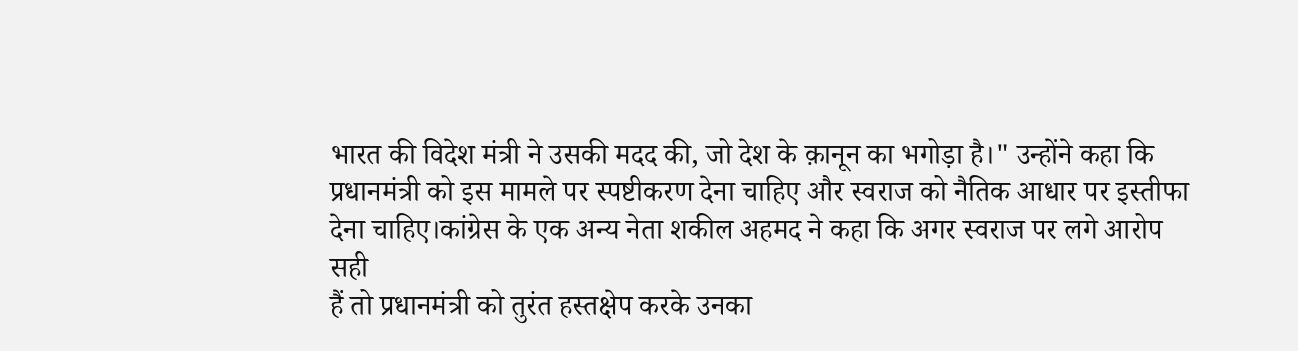भारत की विदेश मंत्री ने उसकी मदद की, जो देश के क़ानून का भगोड़ा है।" उन्होंने कहा कि प्रधानमंत्री को इस मामले पर स्पष्टीकरण देना चाहिए और स्वराज को नैतिक आधार पर इस्तीफा देना चाहिए।कांग्रेस के एक अन्य नेता शकील अहमद ने कहा कि अगर स्वराज पर लगे आरोप सही
हैं तो प्रधानमंत्री को तुरंत हस्तक्षेप करके उनका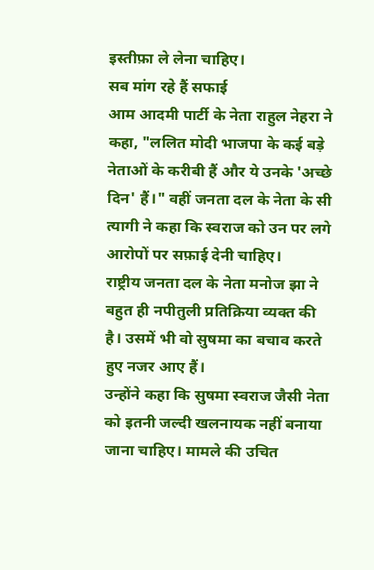इस्तीफ़ा ले लेना चाहिए।
सब मांग रहे हैं सफाई
आम आदमी पार्टी के नेता राहुल नेहरा ने कहा, "ललित मोदी भाजपा के कई बड़े नेताओं के करीबी हैं और ये उनके 'अच्छे दिन' हैं।" वहीं जनता दल के नेता के सी त्यागी ने कहा कि स्वराज को उन पर लगे आरोपों पर सफ़ाई देनी चाहिए।
राष्ट्रीय जनता दल के नेता मनोज झा ने बहुत ही नपीतुली प्रतिक्रिया व्यक्त की है। उसमें भी वो सुषमा का बचाव करते हुए नजर आए हैं।
उन्होंने कहा कि सुषमा स्वराज जैसी नेता को इतनी जल्दी खलनायक नहीं बनाया जाना चाहिए। मामले की उचित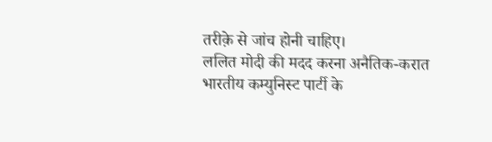तरीक़े से जांच होनी चाहिए।
ललित मोदी की मदद करना अनैतिक-करात
भारतीय कम्युनिस्ट पार्टी के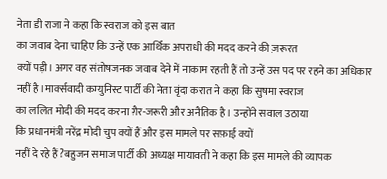नेता डी राजा ने कहा कि स्वराज को इस बात
का जवाब देना चाहिए कि उन्हें एक आर्थिक अपराधी की मदद करने की ज़रूरत
क्यों पड़ी। अगर वह संतोषजनक जवाब देने में नाकाम रहती हैं तो उन्हें उस पद पर रहने का अधिकार नहीं है।मार्क्सवादी कम्युनिस्ट पार्टी की नेता वृंदा करात ने कहा कि सुषमा स्वराज
का ललित मोदी की मदद करना ग़ैर-जरूरी और अनैतिक है। उन्होंने सवाल उठाया
कि प्रधानमंत्री नरेंद्र मोदी चुप क्यों हैं और इस मामले पर सफ़ाई क्यों
नहीं दे रहे हैं?बहुजन समाज पार्टी की अध्यक्ष मायावती ने कहा कि इस मामले की व्यापक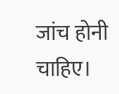जांच होनी चाहिए।